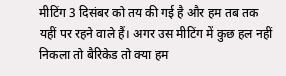मीटिंग 3 दिसंबर को तय की गई है और हम तब तक यहीं पर रहने वाले हैं। अगर उस मीटिंग में कुछ हल नहीं निकला तो बैरिकेड तो क्या हम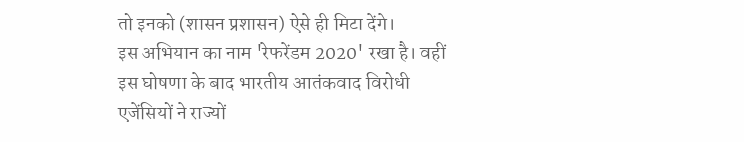तो इनको (शासन प्रशासन) ऐसे ही मिटा देंगे।
इस अभियान का नाम 'रेफरेंडम 2020' रखा है। वहीं इस घोषणा के बाद भारतीय आतंकवाद विरोधी एजेंसियों ने राज्यों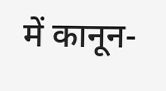में कानून-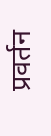प्रवर्तन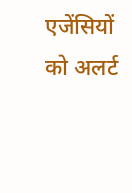एजेंसियों को अलर्ट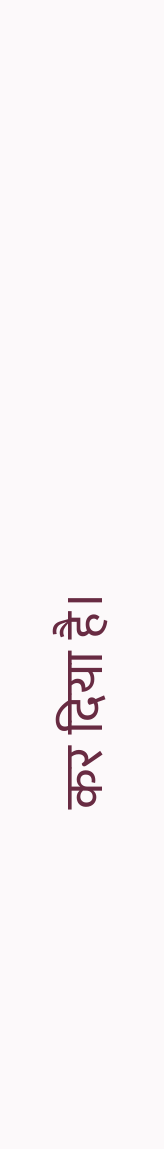कर दिया है।